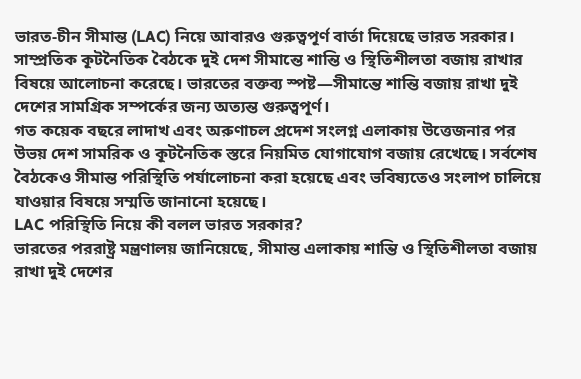ভারত-চীন সীমান্ত (LAC) নিয়ে আবারও গুরুত্বপূর্ণ বার্তা দিয়েছে ভারত সরকার। সাম্প্রতিক কূটনৈতিক বৈঠকে দুই দেশ সীমান্তে শান্তি ও স্থিতিশীলতা বজায় রাখার বিষয়ে আলোচনা করেছে। ভারতের বক্তব্য স্পষ্ট—সীমান্তে শান্তি বজায় রাখা দুই দেশের সামগ্রিক সম্পর্কের জন্য অত্যন্ত গুরুত্বপূর্ণ।
গত কয়েক বছরে লাদাখ এবং অরুণাচল প্রদেশ সংলগ্ন এলাকায় উত্তেজনার পর উভয় দেশ সামরিক ও কূটনৈতিক স্তরে নিয়মিত যোগাযোগ বজায় রেখেছে। সর্বশেষ বৈঠকেও সীমান্ত পরিস্থিতি পর্যালোচনা করা হয়েছে এবং ভবিষ্যতেও সংলাপ চালিয়ে যাওয়ার বিষয়ে সম্মতি জানানো হয়েছে।
LAC পরিস্থিতি নিয়ে কী বলল ভারত সরকার?
ভারতের পররাষ্ট্র মন্ত্রণালয় জানিয়েছে, সীমান্ত এলাকায় শান্তি ও স্থিতিশীলতা বজায় রাখা দুই দেশের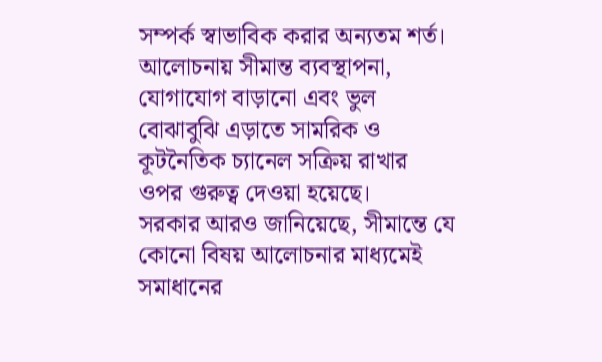সম্পর্ক স্বাভাবিক করার অন্যতম শর্ত। আলোচনায় সীমান্ত ব্যবস্থাপনা, যোগাযোগ বাড়ানো এবং ভুল বোঝাবুঝি এড়াতে সামরিক ও কূটনৈতিক চ্যানেল সক্রিয় রাখার ওপর গুরুত্ব দেওয়া হয়েছে।
সরকার আরও জানিয়েছে, সীমান্তে যে কোনো বিষয় আলোচনার মাধ্যমেই সমাধানের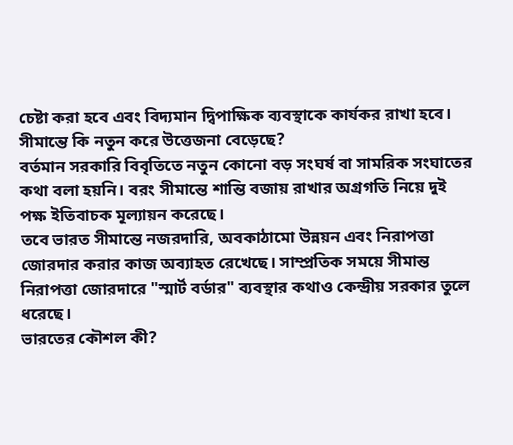চেষ্টা করা হবে এবং বিদ্যমান দ্বিপাক্ষিক ব্যবস্থাকে কার্যকর রাখা হবে।
সীমান্তে কি নতুন করে উত্তেজনা বেড়েছে?
বর্তমান সরকারি বিবৃতিতে নতুন কোনো বড় সংঘর্ষ বা সামরিক সংঘাতের কথা বলা হয়নি। বরং সীমান্তে শান্তি বজায় রাখার অগ্রগতি নিয়ে দুই পক্ষ ইতিবাচক মূল্যায়ন করেছে।
তবে ভারত সীমান্তে নজরদারি, অবকাঠামো উন্নয়ন এবং নিরাপত্তা জোরদার করার কাজ অব্যাহত রেখেছে। সাম্প্রতিক সময়ে সীমান্ত নিরাপত্তা জোরদারে "স্মার্ট বর্ডার" ব্যবস্থার কথাও কেন্দ্রীয় সরকার তুলে ধরেছে।
ভারতের কৌশল কী?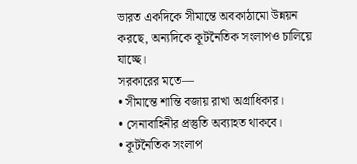ভারত একদিকে সীমান্তে অবকাঠামো উন্নয়ন করছে, অন্যদিকে কূটনৈতিক সংলাপও চালিয়ে যাচ্ছে।
সরকারের মতে—
• সীমান্তে শান্তি বজায় রাখা অগ্রাধিকার।
• সেনাবাহিনীর প্রস্তুতি অব্যাহত থাকবে।
• কূটনৈতিক সংলাপ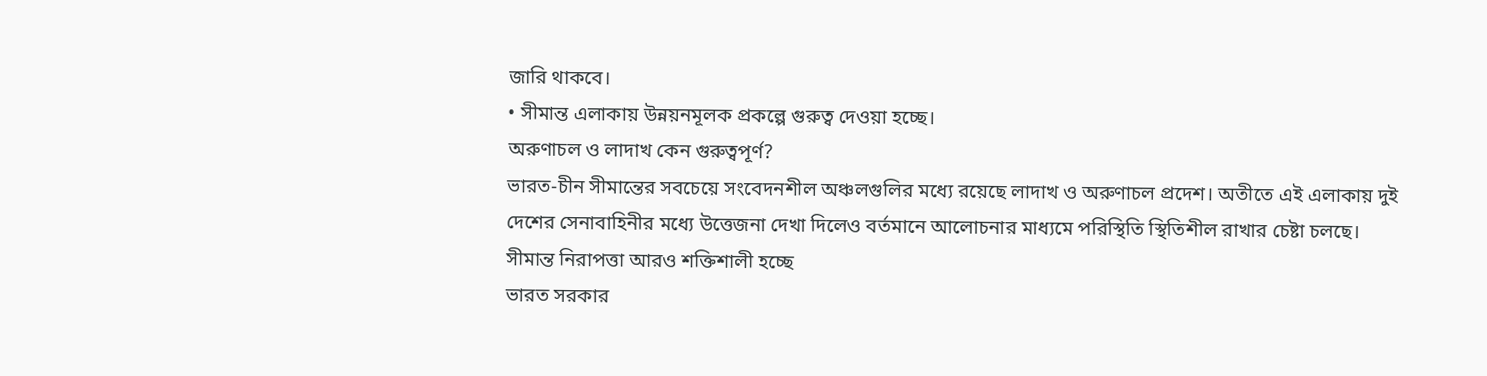জারি থাকবে।
• সীমান্ত এলাকায় উন্নয়নমূলক প্রকল্পে গুরুত্ব দেওয়া হচ্ছে।
অরুণাচল ও লাদাখ কেন গুরুত্বপূর্ণ?
ভারত-চীন সীমান্তের সবচেয়ে সংবেদনশীল অঞ্চলগুলির মধ্যে রয়েছে লাদাখ ও অরুণাচল প্রদেশ। অতীতে এই এলাকায় দুই দেশের সেনাবাহিনীর মধ্যে উত্তেজনা দেখা দিলেও বর্তমানে আলোচনার মাধ্যমে পরিস্থিতি স্থিতিশীল রাখার চেষ্টা চলছে।
সীমান্ত নিরাপত্তা আরও শক্তিশালী হচ্ছে
ভারত সরকার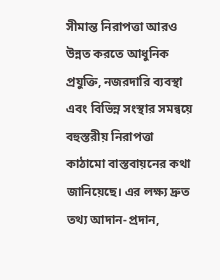সীমান্ত নিরাপত্তা আরও উন্নত করতে আধুনিক প্রযুক্তি, নজরদারি ব্যবস্থা এবং বিভিন্ন সংস্থার সমন্বয়ে বহুস্তরীয় নিরাপত্তা কাঠামো বাস্তবায়নের কথা জানিয়েছে। এর লক্ষ্য দ্রুত তথ্য আদান-প্রদান,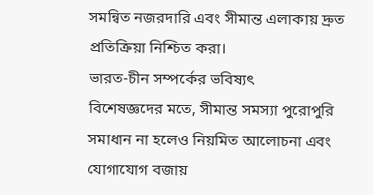সমন্বিত নজরদারি এবং সীমান্ত এলাকায় দ্রুত প্রতিক্রিয়া নিশ্চিত করা।
ভারত-চীন সম্পর্কের ভবিষ্যৎ
বিশেষজ্ঞদের মতে, সীমান্ত সমস্যা পুরোপুরি সমাধান না হলেও নিয়মিত আলোচনা এবং যোগাযোগ বজায়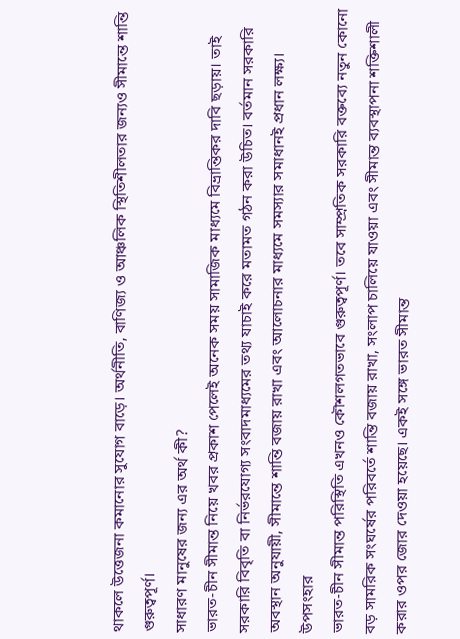থাকলে উত্তেজনা কমানোর সুযোগ বাড়ে। অর্থনীতি, বাণিজ্য ও আঞ্চলিক স্থিতিশীলতার জন্যও সীমান্তে শান্তি গুরুত্বপূর্ণ।
সাধারণ মানুষের জন্য এর অর্থ কী?
ভারত-চীন সীমান্ত নিয়ে খবর প্রকাশ পেলেই অনেক সময় সামাজিক মাধ্যমে বিভ্রান্তিকর দাবি ছড়ায়। তাই সরকারি বিবৃতি বা নির্ভরযোগ্য সংবাদমাধ্যমের তথ্য যাচাই করে মতামত গঠন করা উচিত। বর্তমান সরকারি অবস্থান অনুযায়ী, সীমান্তে শান্তি বজায় রাখা এবং আলোচনার মাধ্যমে সমস্যার সমাধানই প্রধান লক্ষ্য।
উপসংহার
ভারত-চীন সীমান্ত পরিস্থিতি এখনও কৌশলগতভাবে গুরুত্বপূর্ণ। তবে সাম্প্রতিক সরকারি বক্তব্যে নতুন কোনো বড় সামরিক সংঘর্ষের পরিবর্তে শান্তি বজায় রাখা, সংলাপ চালিয়ে যাওয়া এবং সীমান্ত ব্যবস্থাপনা শক্তিশালী করার ওপর জোর দেওয়া হয়েছে। একই সঙ্গে ভারত সীমান্ত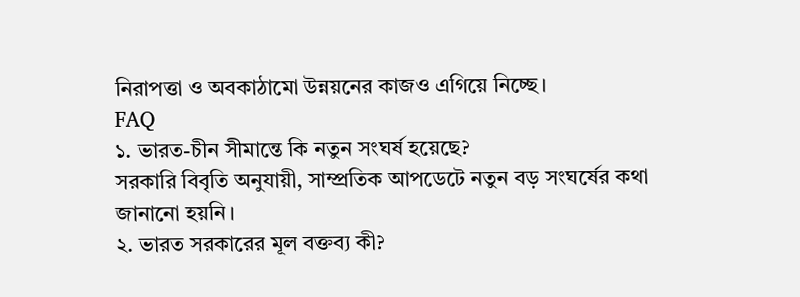নিরাপত্তা ও অবকাঠামো উন্নয়নের কাজও এগিয়ে নিচ্ছে।
FAQ
১. ভারত-চীন সীমান্তে কি নতুন সংঘর্ষ হয়েছে?
সরকারি বিবৃতি অনুযায়ী, সাম্প্রতিক আপডেটে নতুন বড় সংঘর্ষের কথা জানানো হয়নি।
২. ভারত সরকারের মূল বক্তব্য কী?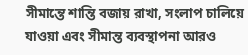সীমান্তে শান্তি বজায় রাখা, সংলাপ চালিয়ে যাওয়া এবং সীমান্ত ব্যবস্থাপনা আরও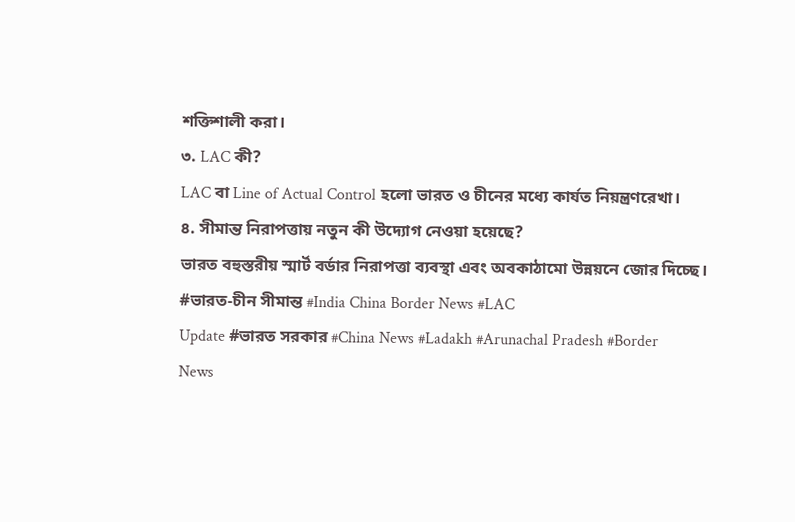শক্তিশালী করা।
৩. LAC কী?
LAC বা Line of Actual Control হলো ভারত ও চীনের মধ্যে কার্যত নিয়ন্ত্রণরেখা।
৪. সীমান্ত নিরাপত্তায় নতুন কী উদ্যোগ নেওয়া হয়েছে?
ভারত বহুস্তরীয় স্মার্ট বর্ডার নিরাপত্তা ব্যবস্থা এবং অবকাঠামো উন্নয়নে জোর দিচ্ছে।
#ভারত-চীন সীমান্ত #India China Border News #LAC
Update #ভারত সরকার #China News #Ladakh #Arunachal Pradesh #Border
News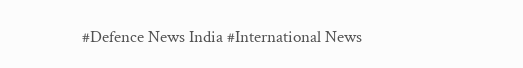#Defence News India #International News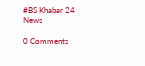#BS Khabar 24 News

0 Comments